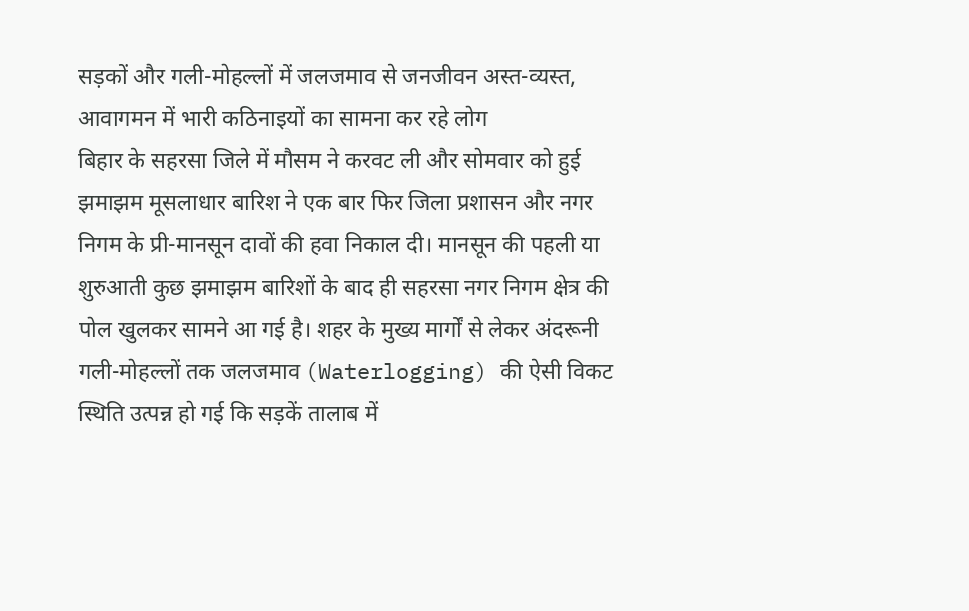सड़कों और गली-मोहल्लों में जलजमाव से जनजीवन अस्त-व्यस्त, आवागमन में भारी कठिनाइयों का सामना कर रहे लोग
बिहार के सहरसा जिले में मौसम ने करवट ली और सोमवार को हुई झमाझम मूसलाधार बारिश ने एक बार फिर जिला प्रशासन और नगर निगम के प्री-मानसून दावों की हवा निकाल दी। मानसून की पहली या शुरुआती कुछ झमाझम बारिशों के बाद ही सहरसा नगर निगम क्षेत्र की पोल खुलकर सामने आ गई है। शहर के मुख्य मार्गों से लेकर अंदरूनी गली-मोहल्लों तक जलजमाव (Waterlogging) की ऐसी विकट स्थिति उत्पन्न हो गई कि सड़कें तालाब में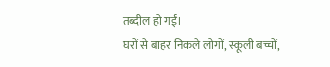तब्दील हो गईं।
घरों से बाहर निकले लोगों, स्कूली बच्चों,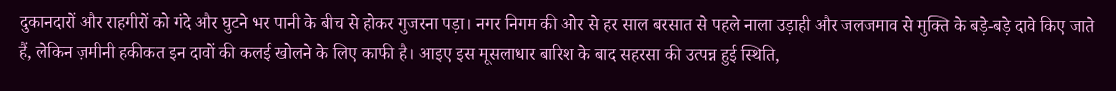दुकानदारों और राहगीरों को गंदे और घुटने भर पानी के बीच से होकर गुजरना पड़ा। नगर निगम की ओर से हर साल बरसात से पहले नाला उड़ाही और जलजमाव से मुक्ति के बड़े-बड़े दावे किए जाते हैं, लेकिन ज़मीनी हकीकत इन दावों की कलई खोलने के लिए काफी है। आइए इस मूसलाधार बारिश के बाद सहरसा की उत्पन्न हुई स्थिति,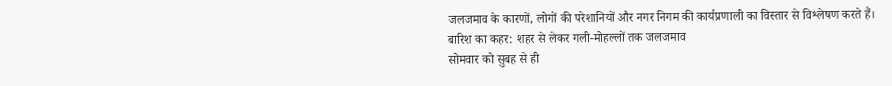जलजमाव के कारणों, लोगों की परेशानियों और नगर निगम की कार्यप्रणाली का विस्तार से विश्लेषण करते हैं।
बारिश का कहर: शहर से लेकर गली-मोहल्लों तक जलजमाव
सोमवार को सुबह से ही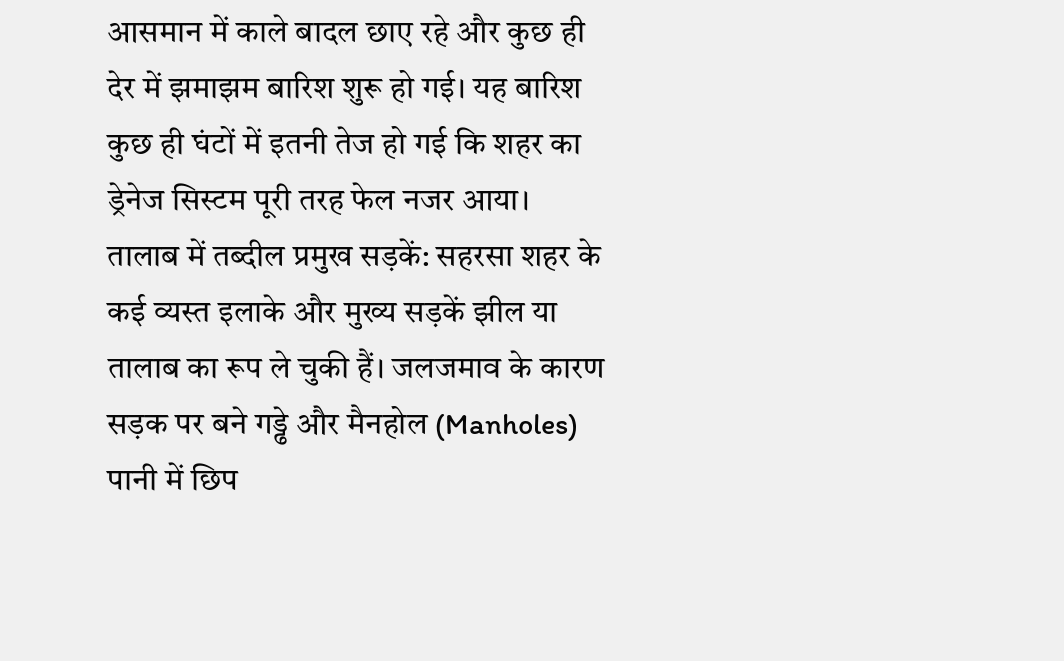आसमान में काले बादल छाए रहे और कुछ ही देर में झमाझम बारिश शुरू हो गई। यह बारिश कुछ ही घंटों में इतनी तेज हो गई कि शहर का ड्रेनेज सिस्टम पूरी तरह फेल नजर आया।
तालाब में तब्दील प्रमुख सड़कें: सहरसा शहर के कई व्यस्त इलाके और मुख्य सड़कें झील या तालाब का रूप ले चुकी हैं। जलजमाव के कारण सड़क पर बने गड्ढे और मैनहोल (Manholes) पानी में छिप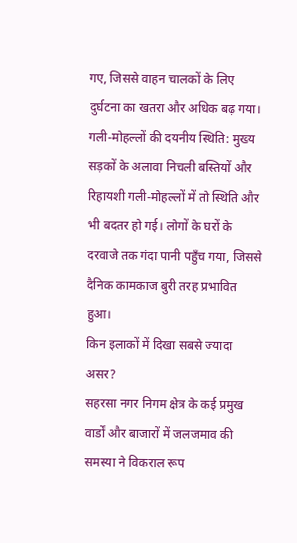गए, जिससे वाहन चालकों के लिए दुर्घटना का खतरा और अधिक बढ़ गया।
गली-मोहल्लों की दयनीय स्थिति: मुख्य सड़कों के अलावा निचली बस्तियों और रिहायशी गली-मोहल्लों में तो स्थिति और भी बदतर हो गई। लोगों के घरों के दरवाजे तक गंदा पानी पहुँच गया, जिससे दैनिक कामकाज बुरी तरह प्रभावित हुआ।
किन इलाकों में दिखा सबसे ज्यादा असर?
सहरसा नगर निगम क्षेत्र के कई प्रमुख वार्डों और बाजारों में जलजमाव की समस्या ने विकराल रूप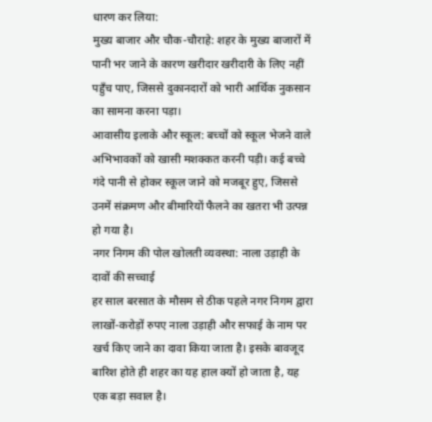धारण कर लिया:
मुख्य बाजार और चौक-चौराहे: शहर के मुख्य बाजारों में पानी भर जाने के कारण खरीदार खरीदारी के लिए नहीं पहुँच पाए, जिससे दुकानदारों को भारी आर्थिक नुकसान का सामना करना पड़ा।
आवासीय इलाके और स्कूल: बच्चों को स्कूल भेजने वाले अभिभावकों को खासी मशक्कत करनी पड़ी। कई बच्चे गंदे पानी से होकर स्कूल जाने को मजबूर हुए, जिससे उनमें संक्रमण और बीमारियों फैलने का खतरा भी उत्पन्न हो गया है।
नगर निगम की पोल खोलती व्यवस्था: नाला उड़ाही के दावों की सच्चाई
हर साल बरसात के मौसम से ठीक पहले नगर निगम द्वारा लाखों-करोड़ों रुपए नाला उड़ाही और सफाई के नाम पर खर्च किए जाने का दावा किया जाता है। इसके बावजूद बारिश होते ही शहर का यह हाल क्यों हो जाता है, यह एक बड़ा सवाल है।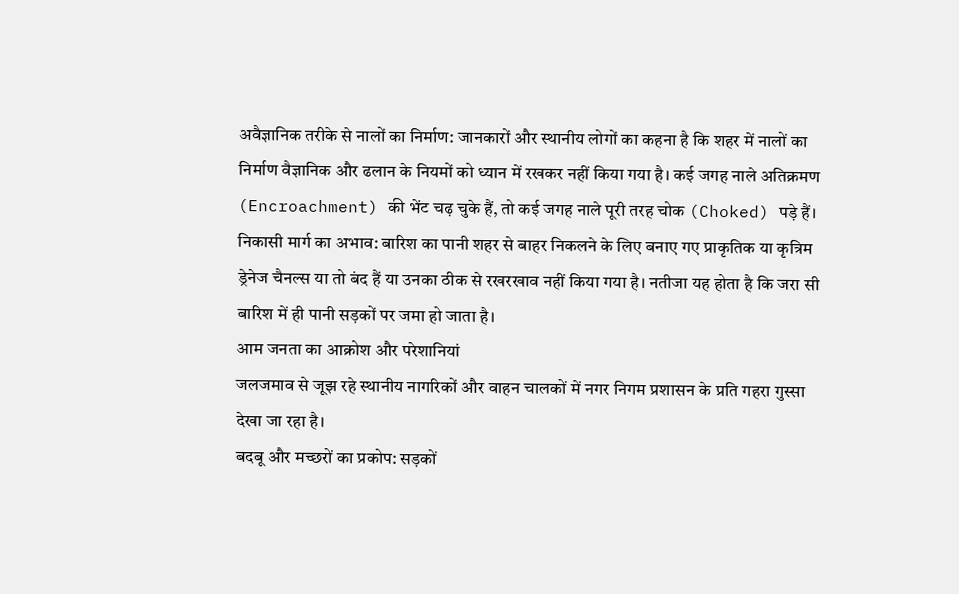अवैज्ञानिक तरीके से नालों का निर्माण: जानकारों और स्थानीय लोगों का कहना है कि शहर में नालों का निर्माण वैज्ञानिक और ढलान के नियमों को ध्यान में रखकर नहीं किया गया है। कई जगह नाले अतिक्रमण (Encroachment) की भेंट चढ़ चुके हैं, तो कई जगह नाले पूरी तरह चोक (Choked) पड़े हैं।
निकासी मार्ग का अभाव: बारिश का पानी शहर से बाहर निकलने के लिए बनाए गए प्राकृतिक या कृत्रिम ड्रेनेज चैनल्स या तो बंद हैं या उनका ठीक से रखरखाव नहीं किया गया है। नतीजा यह होता है कि जरा सी बारिश में ही पानी सड़कों पर जमा हो जाता है।
आम जनता का आक्रोश और परेशानियां
जलजमाव से जूझ रहे स्थानीय नागरिकों और वाहन चालकों में नगर निगम प्रशासन के प्रति गहरा गुस्सा देखा जा रहा है।
बदबू और मच्छरों का प्रकोप: सड़कों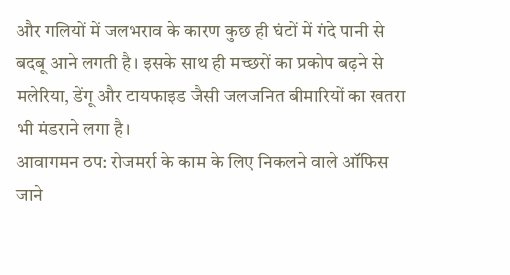और गलियों में जलभराव के कारण कुछ ही घंटों में गंदे पानी से बदबू आने लगती है। इसके साथ ही मच्छरों का प्रकोप बढ़ने से मलेरिया, डेंगू और टायफाइड जैसी जलजनित बीमारियों का खतरा भी मंडराने लगा है।
आवागमन ठप: रोजमर्रा के काम के लिए निकलने वाले ऑफिस जाने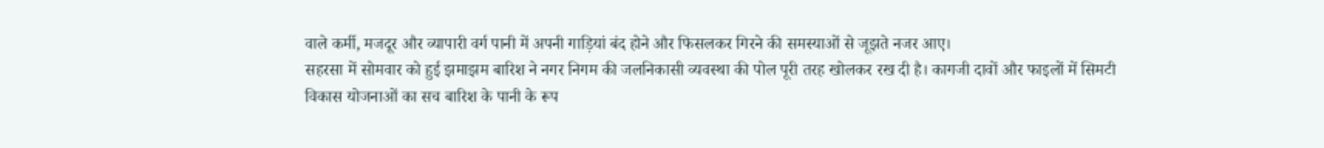वाले कर्मी, मजदूर और व्यापारी वर्ग पानी में अपनी गाड़ियां बंद होने और फिसलकर गिरने की समस्याओं से जूझते नजर आए।
सहरसा में सोमवार को हुई झमाझम बारिश ने नगर निगम की जलनिकासी व्यवस्था की पोल पूरी तरह खोलकर रख दी है। कागजी दावों और फाइलों में सिमटी विकास योजनाओं का सच बारिश के पानी के रूप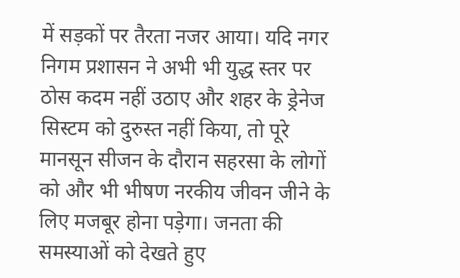में सड़कों पर तैरता नजर आया। यदि नगर निगम प्रशासन ने अभी भी युद्ध स्तर पर ठोस कदम नहीं उठाए और शहर के ड्रेनेज सिस्टम को दुरुस्त नहीं किया, तो पूरे मानसून सीजन के दौरान सहरसा के लोगों को और भी भीषण नरकीय जीवन जीने के लिए मजबूर होना पड़ेगा। जनता की समस्याओं को देखते हुए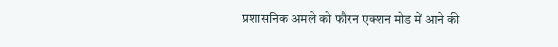प्रशासनिक अमले को फौरन एक्शन मोड में आने की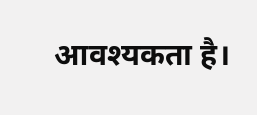आवश्यकता है।